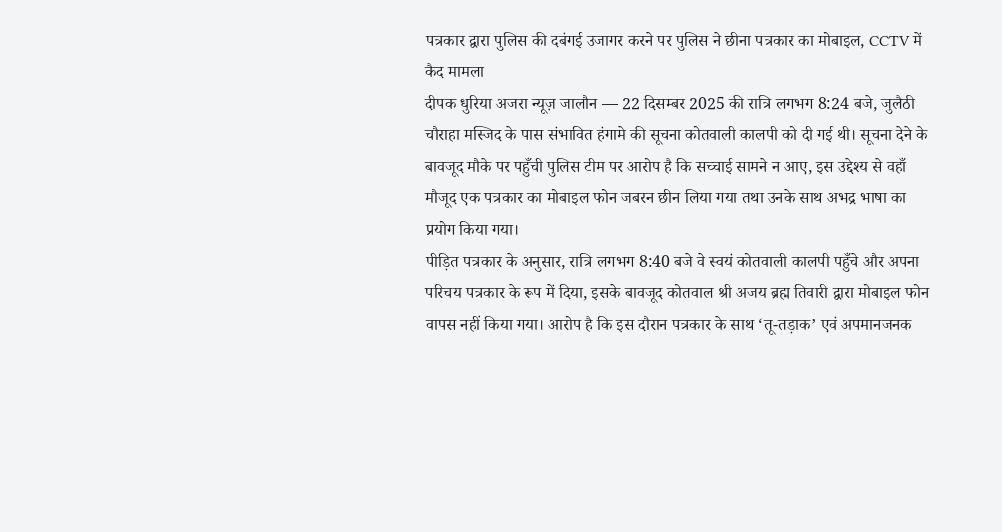पत्रकार द्वारा पुलिस की दबंगई उजागर करने पर पुलिस ने छीना पत्रकार का मोबाइल, CCTV में कैद मामला
दीपक धुरिया अजरा न्यूज़ जालौन — 22 दिसम्बर 2025 की रात्रि लगभग 8:24 बजे, जुलैठी चौराहा मस्जिद के पास संभावित हंगामे की सूचना कोतवाली कालपी को दी गई थी। सूचना देने के बावजूद मौके पर पहुँची पुलिस टीम पर आरोप है कि सच्चाई सामने न आए, इस उद्देश्य से वहाँ मौजूद एक पत्रकार का मोबाइल फोन जबरन छीन लिया गया तथा उनके साथ अभद्र भाषा का प्रयोग किया गया।
पीड़ित पत्रकार के अनुसार, रात्रि लगभग 8:40 बजे वे स्वयं कोतवाली कालपी पहुँचे और अपना परिचय पत्रकार के रूप में दिया, इसके बावजूद कोतवाल श्री अजय ब्रह्म तिवारी द्वारा मोबाइल फोन वापस नहीं किया गया। आरोप है कि इस दौरान पत्रकार के साथ ‘तू-तड़ाक’ एवं अपमानजनक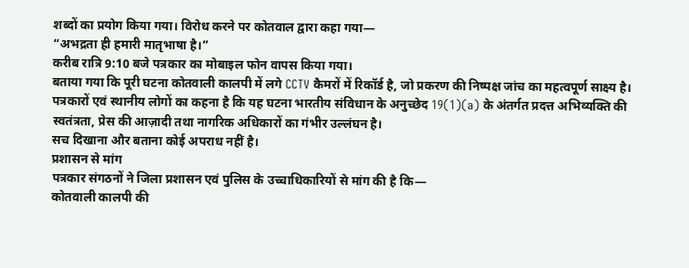शब्दों का प्रयोग किया गया। विरोध करने पर कोतवाल द्वारा कहा गया—
“अभद्रता ही हमारी मातृभाषा है।”
करीब रात्रि 9:10 बजे पत्रकार का मोबाइल फोन वापस किया गया।
बताया गया कि पूरी घटना कोतवाली कालपी में लगे CCTV कैमरों में रिकॉर्ड है, जो प्रकरण की निष्पक्ष जांच का महत्वपूर्ण साक्ष्य है।
पत्रकारों एवं स्थानीय लोगों का कहना है कि यह घटना भारतीय संविधान के अनुच्छेद 19(1)(a) के अंतर्गत प्रदत्त अभिव्यक्ति की स्वतंत्रता, प्रेस की आज़ादी तथा नागरिक अधिकारों का गंभीर उल्लंघन है।
सच दिखाना और बताना कोई अपराध नहीं है।
प्रशासन से मांग
पत्रकार संगठनों ने जिला प्रशासन एवं पुलिस के उच्चाधिकारियों से मांग की है कि—
कोतवाली कालपी की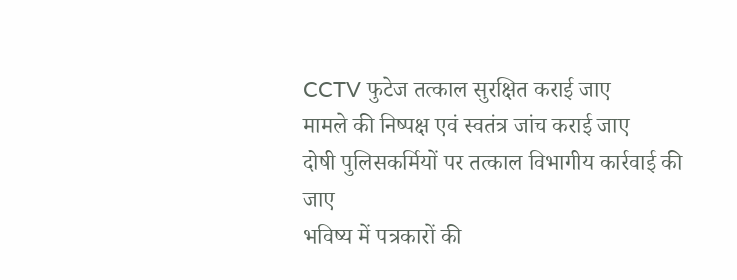CCTV फुटेज तत्काल सुरक्षित कराई जाए
मामले की निष्पक्ष एवं स्वतंत्र जांच कराई जाए
दोषी पुलिसकर्मियों पर तत्काल विभागीय कार्रवाई की जाए
भविष्य में पत्रकारों की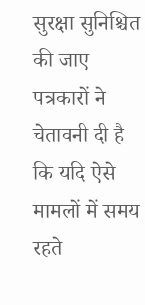सुरक्षा सुनिश्चित की जाए
पत्रकारों ने चेतावनी दी है कि यदि ऐसे मामलों में समय रहते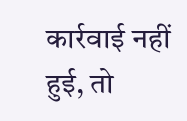कार्रवाई नहीं हुई, तो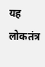यह लोकतंत्र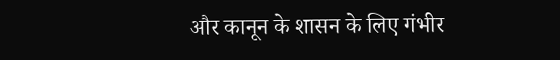और कानून के शासन के लिए गंभीर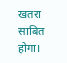खतरा साबित होगा।